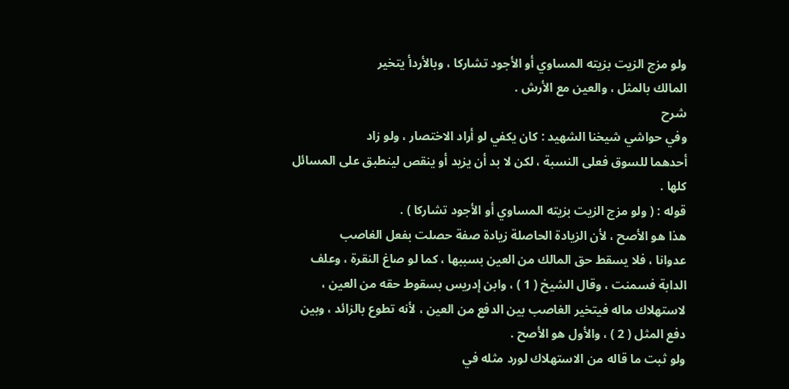ولو مزج الزيت بزيته المساوي أو الأجود تشاركا ، وبالأردأ يتخير
المالك بالمثل ، والعين مع الأرش .
شرح
وفي حواشي شيخنا الشهيد : كان يكفي لو أراد الاختصار ، ولو زاد
أحدهما للسوق فعلى النسبة ، لكن لا بد أن يزيد أو ينقص لينطبق على المسائل
كلها .
قوله : ( ولو مزج الزيت بزيته المساوي أو الأجود تشاركا ) .
هذا هو الأصح ، لأن الزيادة الحاصلة زيادة صفة حصلت بفعل الغاصب
عدوانا ، فلا يسقط حق المالك من العين بسببها ، كما لو صاغ النقرة ، وعلف
الدابة فسمنت ، وقال الشيخ ( 1 ) ، وابن إدريس بسقوط حقه من العين ،
لاستهلاك ماله فيتخير الغاصب بين الدفع من العين ، لأنه تطوع بالزائد ، وبين
دفع المثل ( 2 ) ، والأول هو الأصح .
ولو ثبت ما قاله من الاستهلاك لورد مثله في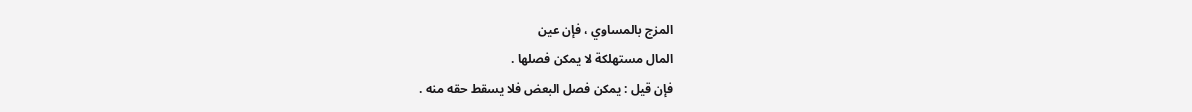المزج بالمساوي ، فإن عين
المال مستهلكة لا يمكن فصلها .
فإن قيل : يمكن فصل البعض فلا يسقط حقه منه .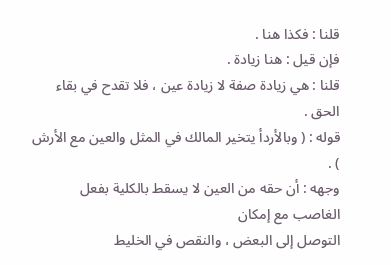قلنا : فكذا هنا .
فإن قيل : هنا زيادة .
قلنا : هي زيادة صفة لا زيادة عين ، فلا تقدح في بقاء الحق .
قوله : ( وبالأردأ يتخير المالك في المثل والعين مع الأرش ) .
وجهه : أن حقه من العين لا يسقط بالكلية بفعل الغاصب مع إمكان
التوصل إلى البعض ، والنقص في الخليط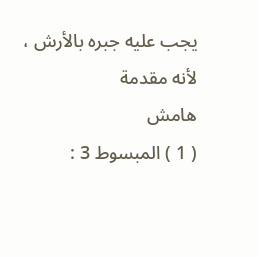يجب عليه جبره بالأرش ، لأنه مقدمة
هامش
( 1 ) المبسوط 3 :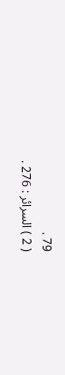79 .
( 2 ) السرائر : 276 .